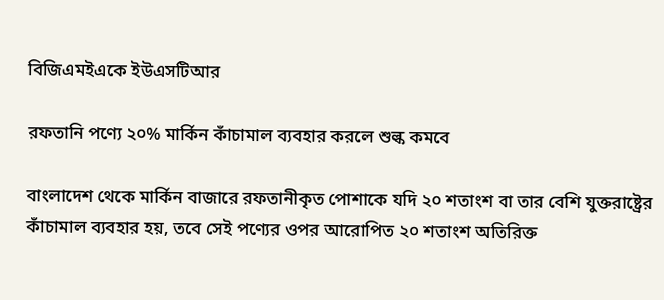বিজিএমইএকে ইউএসটিআর

রফতানি পণ্যে ২০% মার্কিন কাঁচামাল ব্যবহার করলে শুল্ক কমবে

বাংলাদেশ থেকে মার্কিন বাজারে রফতানীকৃত পোশাকে যদি ২০ শতাংশ বা তার বেশি যুক্তরাষ্ট্রের কাঁচামাল ব্যবহার হয়, তবে সেই পণ্যের ওপর আরোপিত ২০ শতাংশ অতিরিক্ত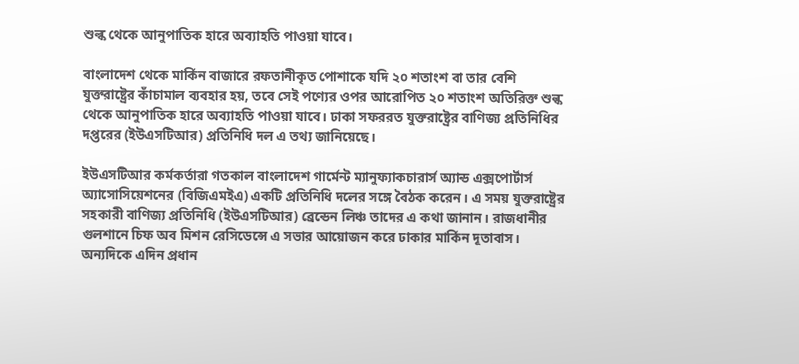শুল্ক থেকে আনুপাতিক হারে অব্যাহতি পাওয়া যাবে।

বাংলাদেশ থেকে মার্কিন বাজারে রফতানীকৃত পোশাকে যদি ২০ শতাংশ বা তার বেশি যুক্তরাষ্ট্রের কাঁচামাল ব্যবহার হয়, তবে সেই পণ্যের ওপর আরোপিত ২০ শতাংশ অতিরিক্ত শুল্ক থেকে আনুপাতিক হারে অব্যাহতি পাওয়া যাবে। ঢাকা সফররত যুক্তরাষ্ট্রের বাণিজ্য প্রতিনিধির দপ্তরের (ইউএসটিআর) প্রতিনিধি দল এ তথ্য জানিয়েছে।

ইউএসটিআর কর্মকর্তারা গতকাল বাংলাদেশ গার্মেন্ট ম্যানুফ্যাকচারার্স অ্যান্ড এক্সপোর্টার্স অ্যাসোসিয়েশনের (বিজিএমইএ) একটি প্রতিনিধি দলের সঙ্গে বৈঠক করেন। এ সময় যুক্তরাষ্ট্রের সহকারী বাণিজ্য প্রতিনিধি (ইউএসটিআর) ব্রেন্ডেন লিঞ্চ তাদের এ কথা জানান। রাজধানীর গুলশানে চিফ অব মিশন রেসিডেন্সে এ সভার আয়োজন করে ঢাকার মার্কিন দূতাবাস। অন্যদিকে এদিন প্রধান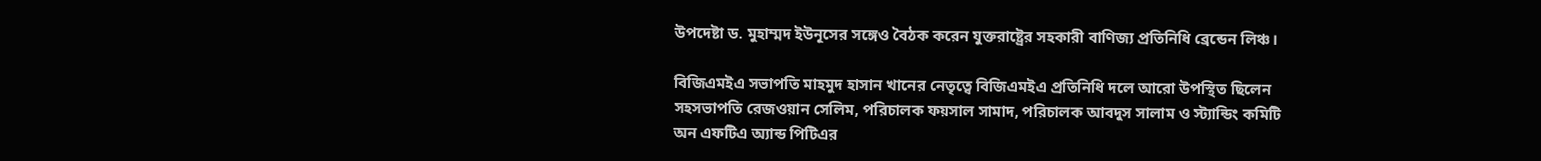উপদেষ্টা ড. মুহাম্মদ ইউনূসের সঙ্গেও বৈঠক করেন যুক্তরাষ্ট্রের সহকারী বাণিজ্য প্রতিনিধি ব্রেন্ডেন লিঞ্চ।

বিজিএমইএ সভাপতি মাহমুদ হাসান খানের নেতৃত্বে বিজিএমইএ প্রতিনিধি দলে আরো উপস্থিত ছিলেন সহসভাপতি রেজওয়ান সেলিম, পরিচালক ফয়সাল সামাদ, পরিচালক আবদুস সালাম ও স্ট্যান্ডিং কমিটি অন এফটিএ অ্যান্ড পিটিএর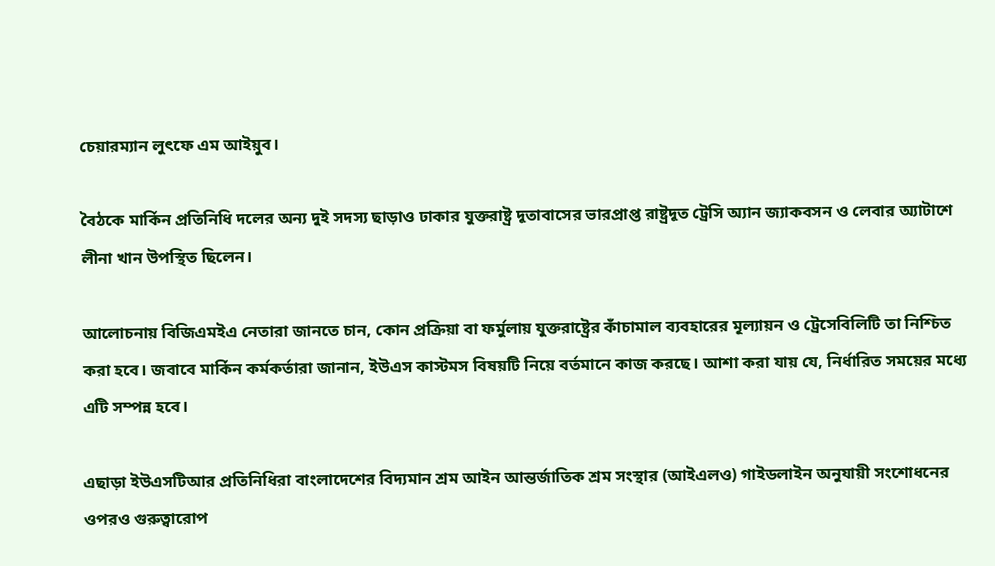চেয়ারম্যান লুৎফে এম আইয়ুব।

বৈঠকে মার্কিন প্রতিনিধি দলের অন্য দুই সদস্য ছাড়াও ঢাকার যুক্তরাষ্ট্র দূতাবাসের ভারপ্রাপ্ত রাষ্ট্রদূত ট্রেসি অ্যান জ্যাকবসন ও লেবার অ্যাটাশে লীনা খান উপস্থিত ছিলেন।

আলোচনায় বিজিএমইএ নেতারা জানতে চান, কোন প্রক্রিয়া বা ফর্মুলায় যুক্তরাষ্ট্রের কাঁচামাল ব্যবহারের মূল্যায়ন ও ট্রেসেবিলিটি তা নিশ্চিত করা হবে। জবাবে মার্কিন কর্মকর্তারা জানান, ইউএস কাস্টমস বিষয়টি নিয়ে বর্তমানে কাজ করছে। আশা করা যায় যে, নির্ধারিত সময়ের মধ্যে এটি সম্পন্ন হবে।

এছাড়া ইউএসটিআর প্রতিনিধিরা বাংলাদেশের বিদ্যমান শ্রম আইন আন্তর্জাতিক শ্রম সংস্থার (আইএলও) গাইডলাইন অনুযায়ী সংশোধনের ওপরও গুরুত্বারোপ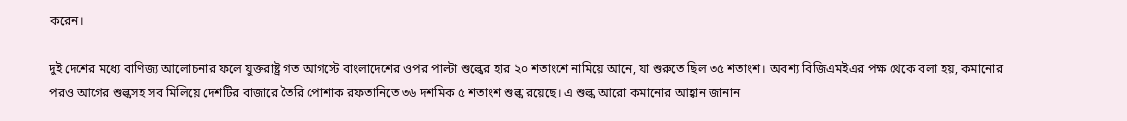করেন।

দুই দেশের মধ্যে বাণিজ্য আলোচনার ফলে যুক্তরাষ্ট্র গত আগস্টে বাংলাদেশের ওপর পাল্টা শুল্কের হার ২০ শতাংশে নামিয়ে আনে, যা শুরুতে ছিল ৩৫ শতাংশ। অবশ্য বিজিএমইএর পক্ষ থেকে বলা হয়, কমানোর পরও আগের শুল্কসহ সব মিলিয়ে দেশটির বাজারে তৈরি পোশাক রফতানিতে ৩৬ দশমিক ৫ শতাংশ শুল্ক রয়েছে। এ শুল্ক আরো কমানোর আহ্বান জানান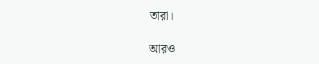তারা।

আরও